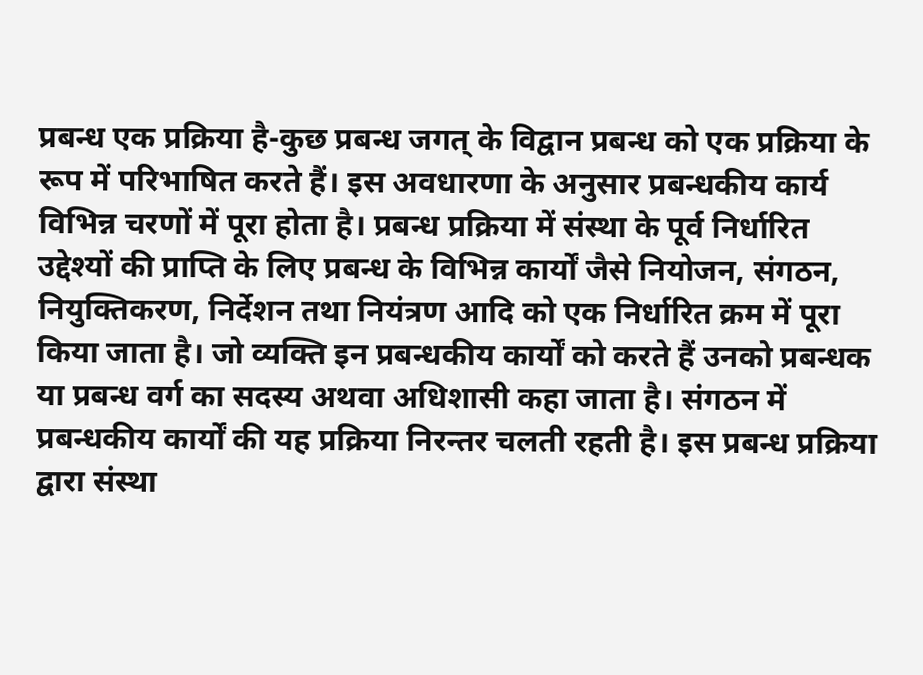प्रबन्ध एक प्रक्रिया है-कुछ प्रबन्ध जगत् के विद्वान प्रबन्ध को एक प्रक्रिया के रूप में परिभाषित करते हैं। इस अवधारणा के अनुसार प्रबन्धकीय कार्य विभिन्न चरणों में पूरा होता है। प्रबन्ध प्रक्रिया में संस्था के पूर्व निर्धारित उद्देश्यों की प्राप्ति के लिए प्रबन्ध के विभिन्न कार्यों जैसे नियोजन, संगठन, नियुक्तिकरण, निर्देशन तथा नियंत्रण आदि को एक निर्धारित क्रम में पूरा किया जाता है। जो व्यक्ति इन प्रबन्धकीय कार्यों को करते हैं उनको प्रबन्धक या प्रबन्ध वर्ग का सदस्य अथवा अधिशासी कहा जाता है। संगठन में प्रबन्धकीय कार्यों की यह प्रक्रिया निरन्तर चलती रहती है। इस प्रबन्ध प्रक्रिया द्वारा संस्था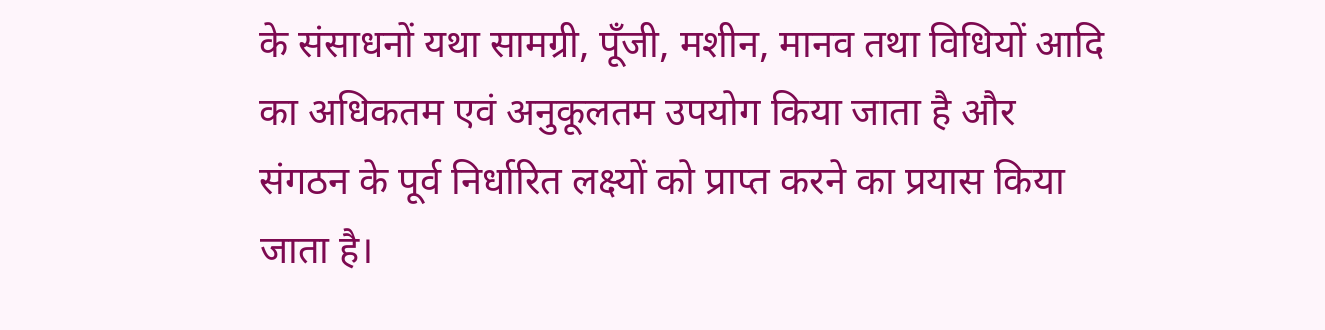के संसाधनों यथा सामग्री, पूँजी, मशीन, मानव तथा विधियों आदि का अधिकतम एवं अनुकूलतम उपयोग किया जाता है और संगठन के पूर्व निर्धारित लक्ष्यों को प्राप्त करने का प्रयास किया जाता है।